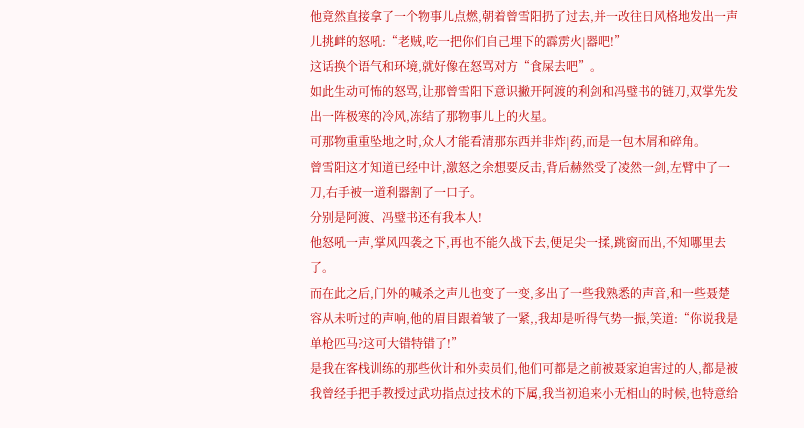他竟然直接拿了一个物事儿点燃,朝着曾雪阳扔了过去,并一改往日风格地发出一声儿挑衅的怒吼:“老贼,吃一把你们自己埋下的霹雳火|器吧!”
这话换个语气和环境,就好像在怒骂对方“食屎去吧”。
如此生动可怖的怒骂,让那曾雪阳下意识撇开阿渡的利剑和冯璧书的链刀,双掌先发出一阵极寒的冷风,冻结了那物事儿上的火星。
可那物重重坠地之时,众人才能看清那东西并非炸|药,而是一包木屑和碎角。
曾雪阳这才知道已经中计,激怒之余想要反击,背后赫然受了凌然一剑,左臂中了一刀,右手被一道利器割了一口子。
分别是阿渡、冯璧书还有我本人!
他怒吼一声,掌风四袭之下,再也不能久战下去,便足尖一揉,跳窗而出,不知哪里去了。
而在此之后,门外的喊杀之声儿也变了一变,多出了一些我熟悉的声音,和一些聂楚容从未听过的声响,他的眉目跟着皱了一紧,,我却是听得气势一振,笑道:“你说我是单枪匹马?这可大错特错了!”
是我在客栈训练的那些伙计和外卖员们,他们可都是之前被聂家迫害过的人,都是被我曾经手把手教授过武功指点过技术的下属,我当初追来小无相山的时候,也特意给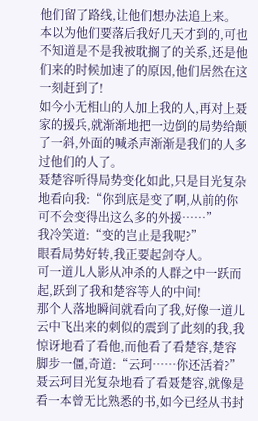他们留了路线,让他们想办法追上来。
本以为他们要落后我好几天才到的,可也不知道是不是我被耽搁了的关系,还是他们来的时候加速了的原因,他们居然在这一刻赶到了!
如今小无相山的人加上我的人,再对上聂家的援兵,就渐渐地把一边倒的局势给颠了一斜,外面的喊杀声渐渐是我们的人多过他们的人了。
聂楚容听得局势变化如此,只是目光复杂地看向我:“你到底是变了啊,从前的你可不会变得出这么多的外援……”
我冷笑道:“变的岂止是我呢?”
眼看局势好转,我正要起剑夺人。
可一道儿人影从冲杀的人群之中一跃而起,跃到了我和楚容等人的中间!
那个人落地瞬间就看向了我,好像一道儿云中飞出来的刺似的震到了此刻的我,我惊讶地看了看他,而他看了看楚容,楚容脚步一僵,奇道:“云珂……你还活着?”
聂云珂目光复杂地看了看聂楚容,就像是看一本曾无比熟悉的书,如今已经从书封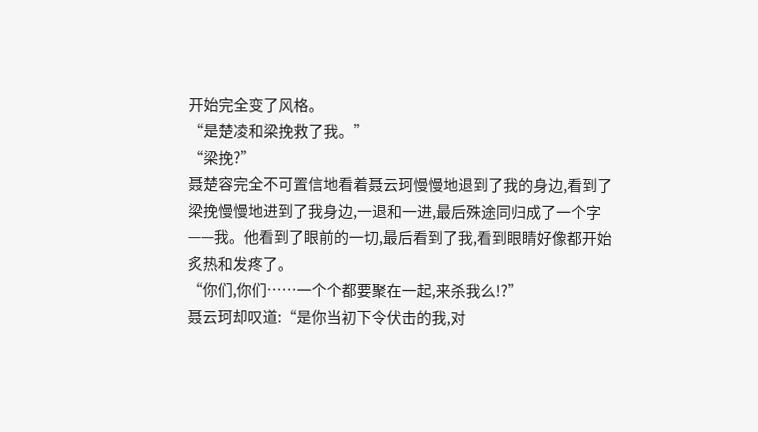开始完全变了风格。
“是楚凌和梁挽救了我。”
“梁挽?”
聂楚容完全不可置信地看着聂云珂慢慢地退到了我的身边,看到了梁挽慢慢地进到了我身边,一退和一进,最后殊途同归成了一个字——我。他看到了眼前的一切,最后看到了我,看到眼睛好像都开始炙热和发疼了。
“你们,你们……一个个都要聚在一起,来杀我么!?”
聂云珂却叹道:“是你当初下令伏击的我,对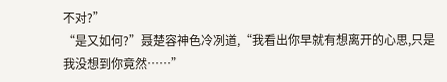不对?”
“是又如何?”聂楚容神色冷冽道,“我看出你早就有想离开的心思,只是我没想到你竟然……”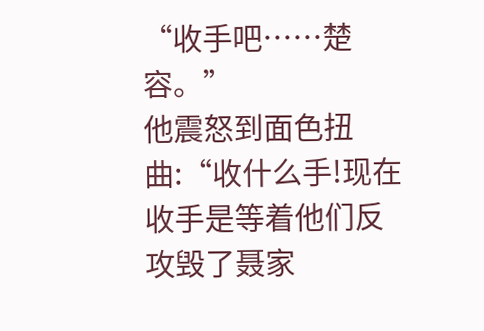“收手吧……楚容。”
他震怒到面色扭曲:“收什么手!现在收手是等着他们反攻毁了聂家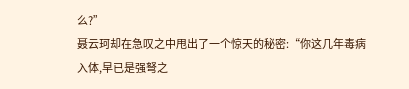么?”
聂云珂却在急叹之中甩出了一个惊天的秘密:“你这几年毒病入体,早已是强弩之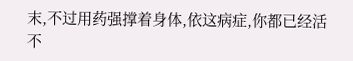末,不过用药强撑着身体,依这病症,你都已经活不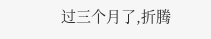过三个月了,折腾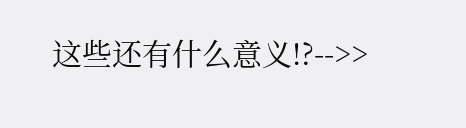这些还有什么意义!?-->>